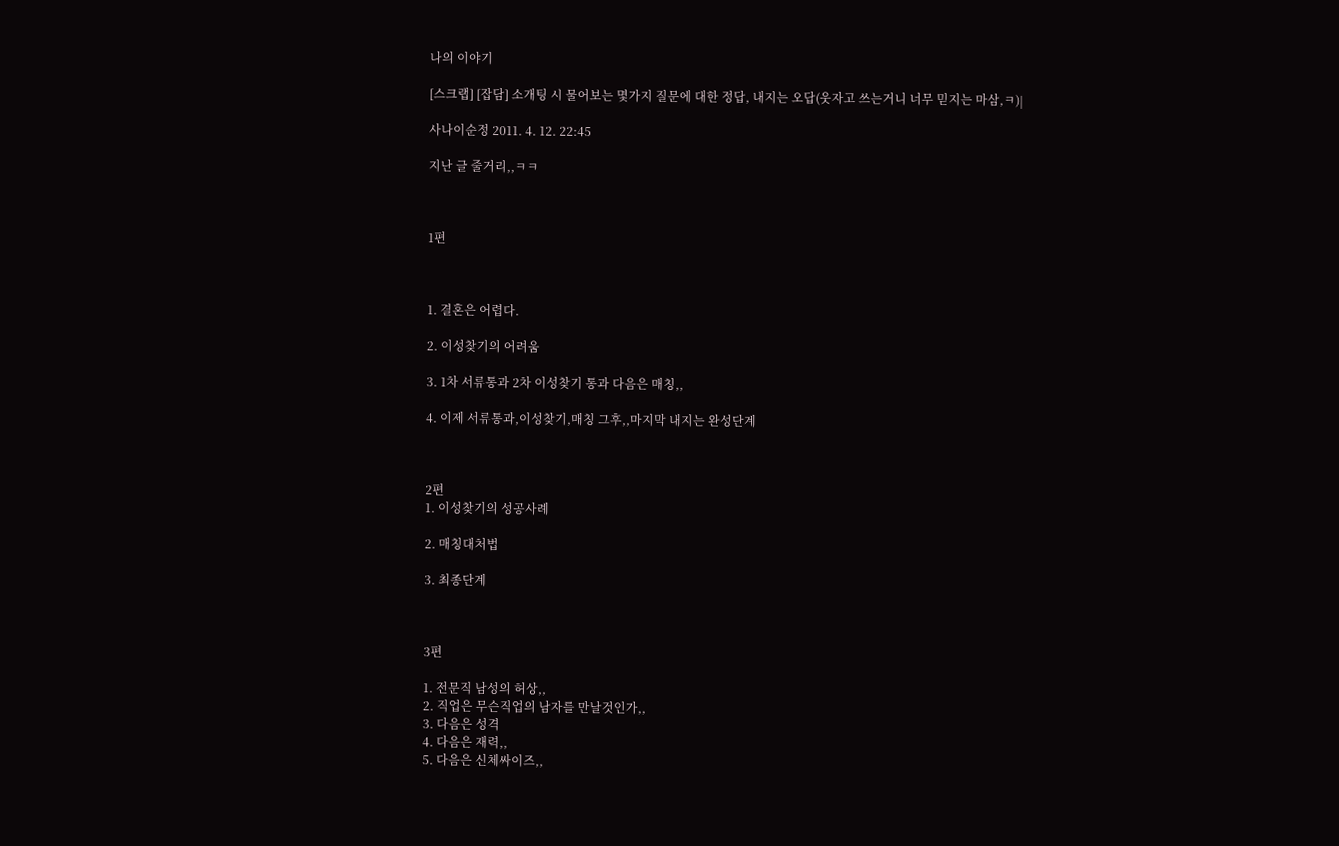나의 이야기

[스크랩] [잡담] 소개팅 시 물어보는 몇가지 질문에 대한 정답, 내지는 오답(웃자고 쓰는거니 너무 믿지는 마삼,ㅋ)|

사나이순정 2011. 4. 12. 22:45

지난 글 줄거리,,ㅋㅋ



1편



1. 결혼은 어렵다.

2. 이성찾기의 어려움

3. 1차 서류통과 2차 이성찾기 통과 다음은 매칭,,

4. 이제 서류통과,이성찾기,매칭 그후,,마지막 내지는 완성단계



2편
1. 이성찾기의 성공사례

2. 매칭대처법

3. 최종단계



3편

1. 전문직 남성의 허상,,
2. 직업은 무슨직업의 남자를 만날것인가,,
3. 다음은 성격
4. 다음은 재력,,
5. 다음은 신체싸이즈,,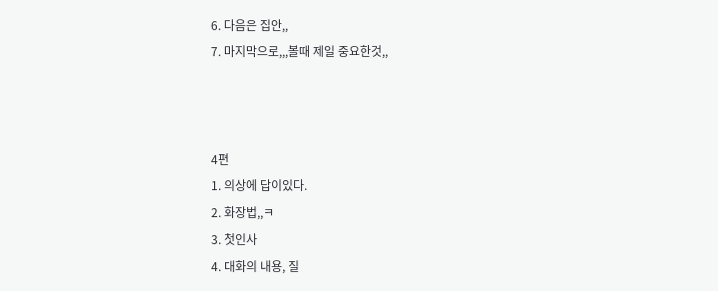6. 다음은 집안,,
7. 마지막으로,,,볼때 제일 중요한것,,



4편
1. 의상에 답이있다.
2. 화장법,,ㅋ
3. 첫인사
4. 대화의 내용, 질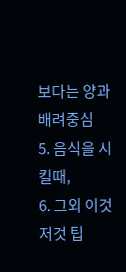보다는 양과 배려중심
5. 음식을 시킬때,
6. 그외 이것저것 팁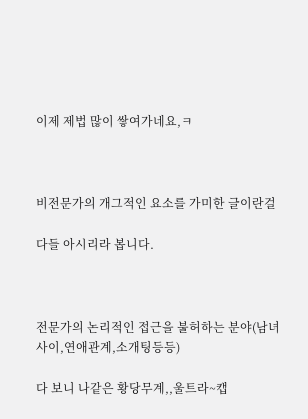이제 제법 많이 쌓여가네요,ㅋ



비전문가의 개그적인 요소를 가미한 글이란걸

다들 아시리라 봅니다.



전문가의 논리적인 접근을 불허하는 분야(남녀사이,연애관계,소개팅등등)

다 보니 나같은 황당무계,,울트라~캡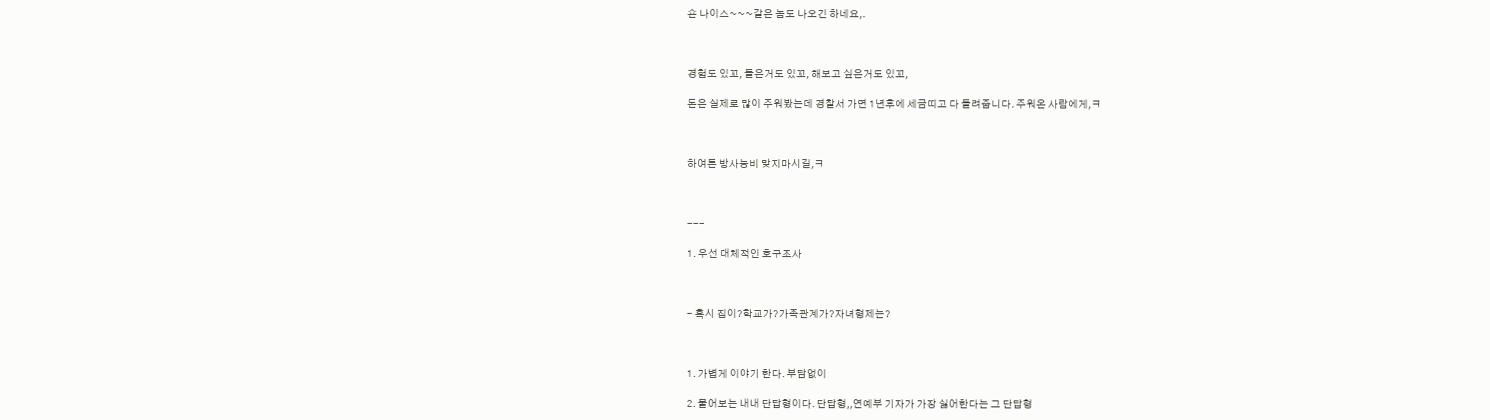숀 나이스~~~같은 놈도 나오긴 하네요,.



경험도 있꼬, 들은거도 있꼬, 해보고 싶은거도 있꼬,

돈은 실제로 많이 주워봤는데 경찰서 가면 1년후에 세금띠고 다 돌려줍니다. 주워온 사람에게,ㅋ



하여튼 방사능비 맞지마시길,ㅋ



---

1. 우선 대체적인 호구조사



- 혹시 집이?학교가?가족관계가?자녀형제는?



1. 가볍게 이야기 한다. 부담없이

2. 물어보는 내내 단답형이다. 단답형,,연예부 기자가 가장 싫어한다는 그 단답형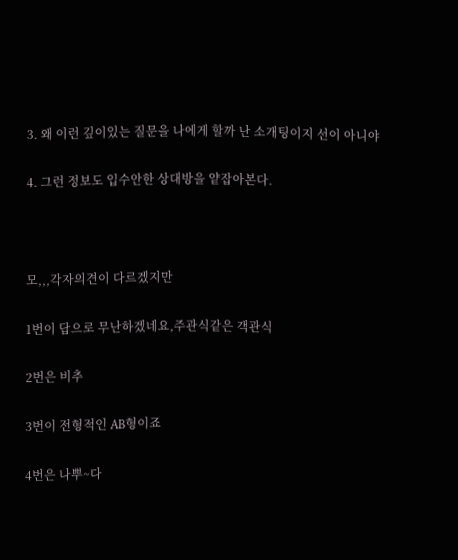3. 왜 이런 깊이있는 질문을 나에게 할까 난 소개팅이지 선이 아니야

4. 그런 정보도 입수안한 상대방을 얕잡아본다.



모,,,각자의견이 다르겠지만

1번이 답으로 무난하겠네요,주관식같은 객관식

2번은 비추

3번이 전형적인 AB형이죠

4번은 나뿌~다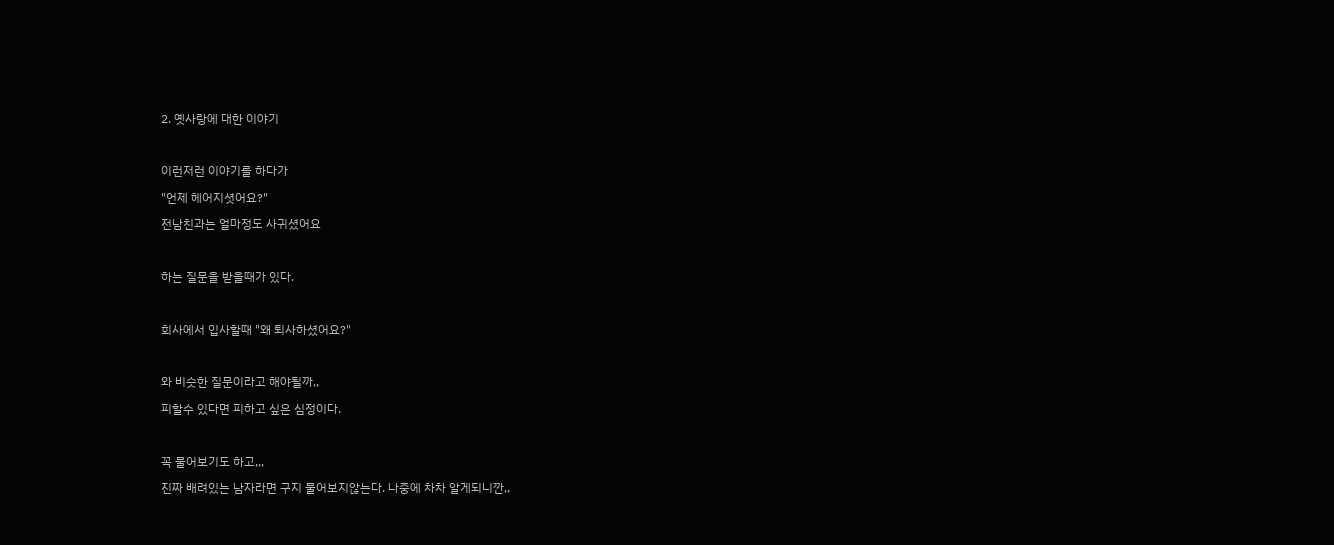2. 옛사랑에 대한 이야기



이런저런 이야기를 하다가

"언제 헤어지셧어요?"

전남친과는 얼마정도 사귀셨어요



하는 질문을 받을때가 있다.



회사에서 입사할때 "왜 퇴사하셨어요?"



와 비슷한 질문이라고 해야될까,,

피할수 있다면 피하고 싶은 심정이다.



꼭 물어보기도 하고,,,

진짜 배려있는 남자라면 구지 물어보지않는다. 나중에 차차 알게되니깐,,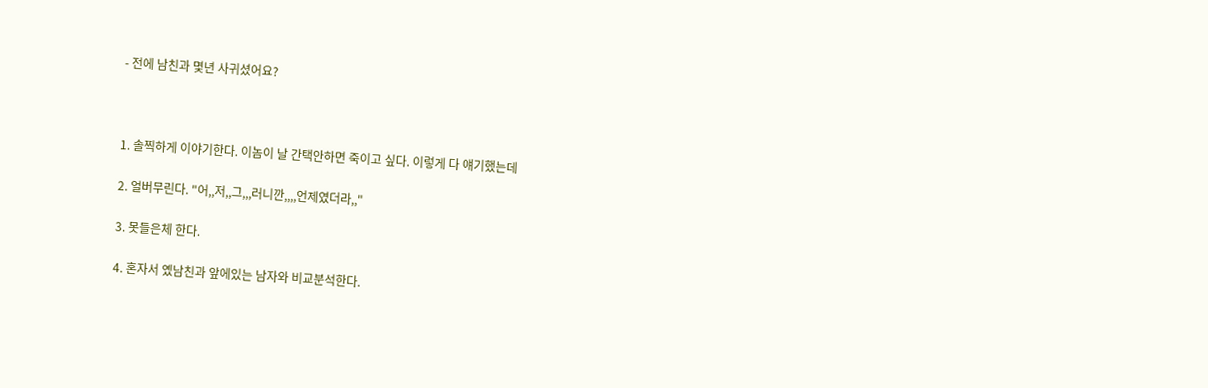- 전에 남친과 몇년 사귀셨어요?



1. 솔찍하게 이야기한다. 이놈이 날 간택안하면 죽이고 싶다. 이렇게 다 얘기했는데

2. 얼버무린다. "어,,저,,그,,,러니깐,,,,언제였더라,,"

3. 못들은체 한다.

4. 혼자서 옜남친과 앞에있는 남자와 비교분석한다.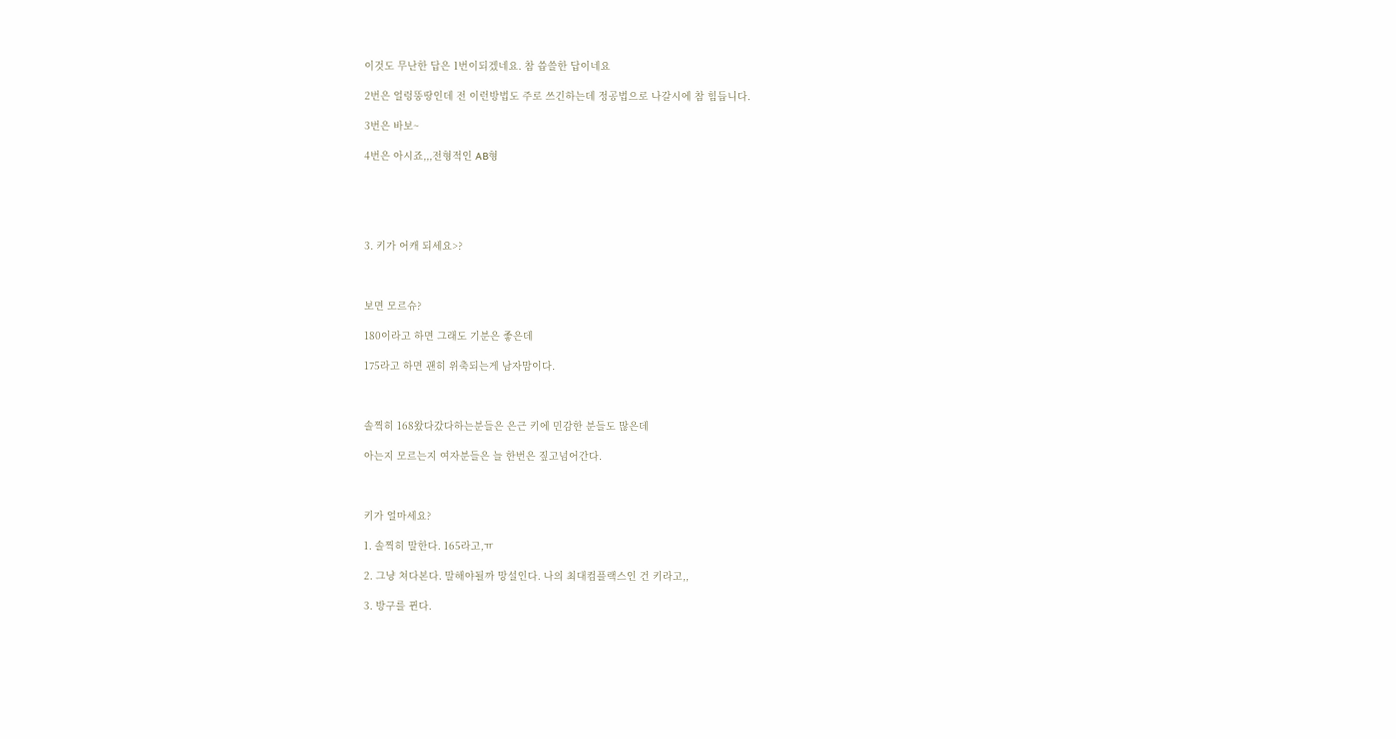이것도 무난한 답은 1번이되겠네요. 참 씁쓸한 답이네요

2번은 얼렁뚱땅인데 전 이런방법도 주로 쓰긴하는데 정공법으로 나갈시에 참 힘듭니다.

3번은 바보~

4번은 아시죠,,,전형적인 AB형





3. 키가 어캐 되세요>?



보면 모르슈?

180이라고 하면 그래도 기분은 좋은데

175라고 하면 괜히 위축되는게 남자맘이다.



솔찍히 168왔다갔다하는분들은 은근 키에 민감한 분들도 많은데

아는지 모르는지 여자분들은 늘 한번은 짚고넘어간다.



키가 얼마세요?

1. 솔찍히 말한다. 165라고,ㅠ

2. 그냥 쳐다본다. 말해야될까 망설인다. 나의 최대컴플랙스인 건 키라고,,

3. 방구를 뀐다.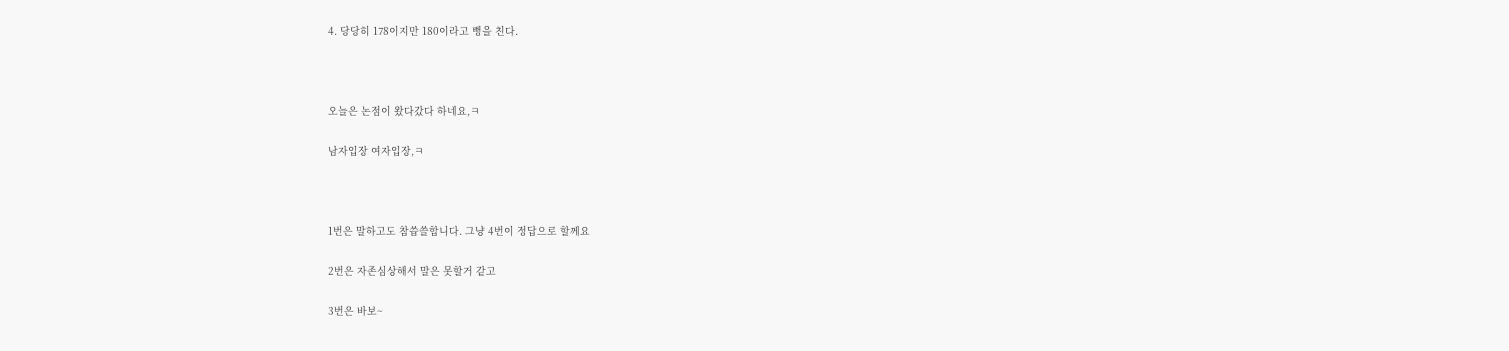4. 당당히 178이지만 180이라고 뻥을 친다.



오늘은 논점이 왔다갔다 하네요,ㅋ

남자입장 여자입장,ㅋ



1번은 말하고도 참씁쓸합니다. 그냥 4번이 정답으로 할께요

2번은 자존심상해서 말은 못할거 같고

3번은 바보~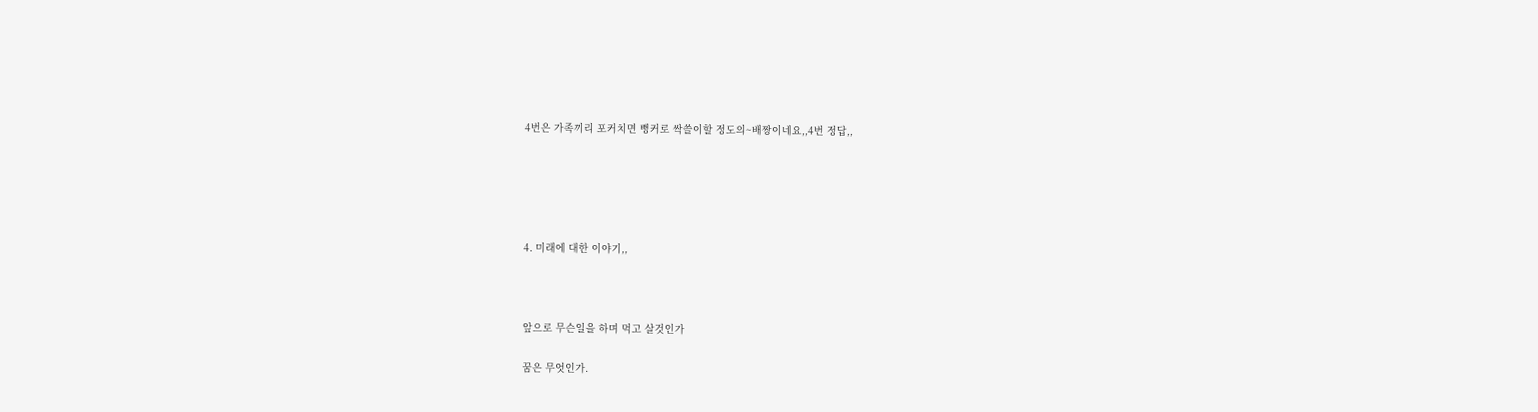4번은 가족끼리 포커치면 뻥커로 싹쓸이할 정도의~배짱이네요,,4번 정답,,





4. 미래에 대한 이야기,,



앞으로 무슨일을 하며 먹고 살것인가

꿈은 무엇인가.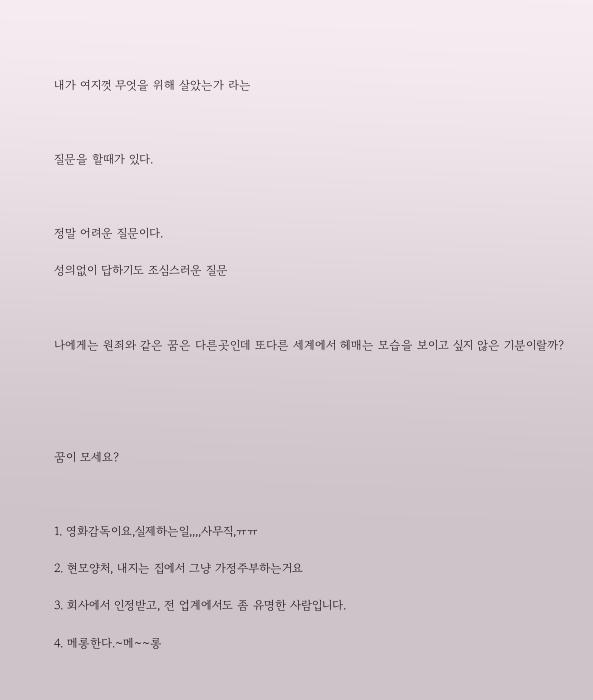내가 여지껏 무엇을 위해 살았는가 라는



질문을 할때가 있다.



정말 어려운 질문이다.

성의없이 답하기도 조심스러운 질문



나에게는 원죄와 같은 꿈은 다른곳인데 또다른 세계에서 헤매는 모습을 보이고 싶지 않은 기분이랄까?





꿈이 모세요?



1. 영화감독이요,실제하는일,,,,사무직,ㅠㅠ

2. 현모양처, 내지는 집에서 그냥 가정주부하는거요

3. 회사에서 인정받고, 전 업계에서도 좀 유명한 사람입니다.

4. 메롱한다.~메~~롱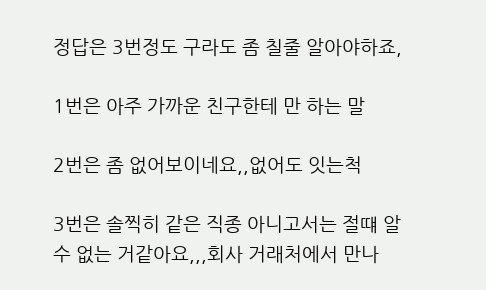정답은 3번정도 구라도 좀 칠줄 알아야하죠,

1번은 아주 가까운 친구한테 만 하는 말

2번은 좀 없어보이네요,,없어도 잇는척

3번은 솔찍히 같은 직종 아니고서는 절떄 알수 없는 거같아요,,,회사 거래처에서 만나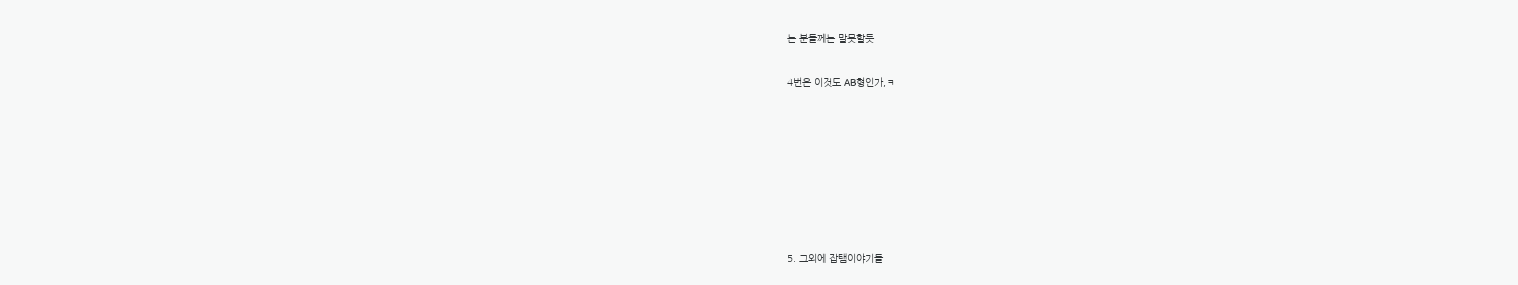는 분들께는 말못할듯

4번은 이것도 AB형인가,ㅋ







5. 그외에 잡탬이야기들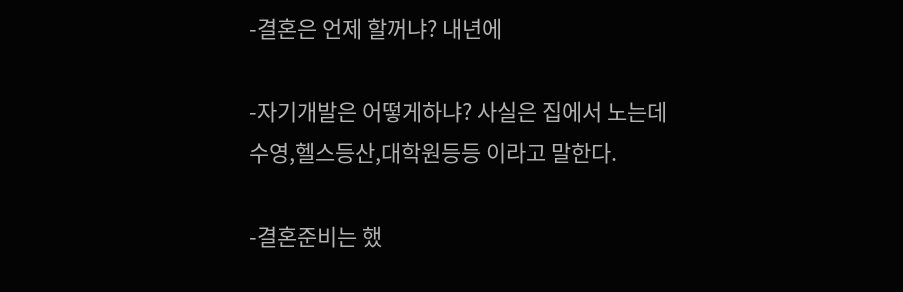-결혼은 언제 할꺼냐? 내년에

-자기개발은 어떻게하냐? 사실은 집에서 노는데 수영,헬스등산,대학원등등 이라고 말한다.

-결혼준비는 했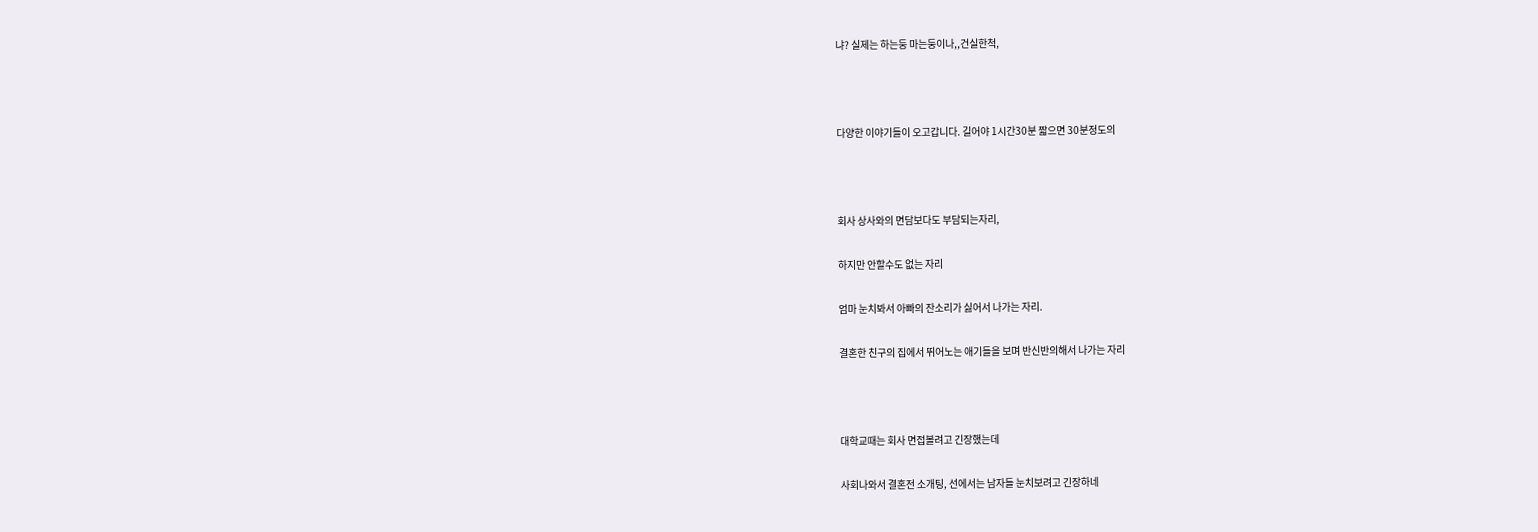냐? 실제는 하는둥 마는둥이나,,건실한척,



다양한 이야기들이 오고갑니다. 길어야 1시간30분 짧으면 30분정도의



회사 상사와의 면담보다도 부담되는자리,

하지만 안할수도 없는 자리

엄마 눈치봐서 아빠의 잔소리가 싫어서 나가는 자리.

결혼한 친구의 집에서 뛰어노는 애기들을 보며 반신반의해서 나가는 자리



대학교때는 회사 면접볼려고 긴장했는데

사회나와서 결혼전 소개팅, 선에서는 남자들 눈치보려고 긴장하네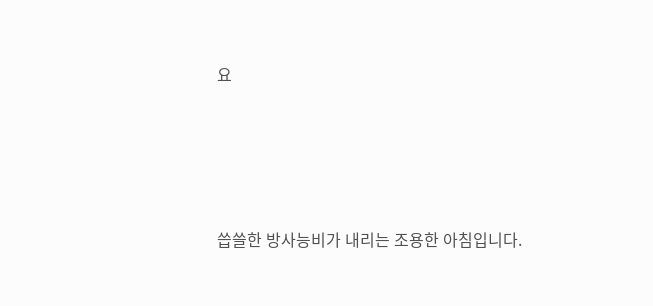요





씁쓸한 방사능비가 내리는 조용한 아침입니다.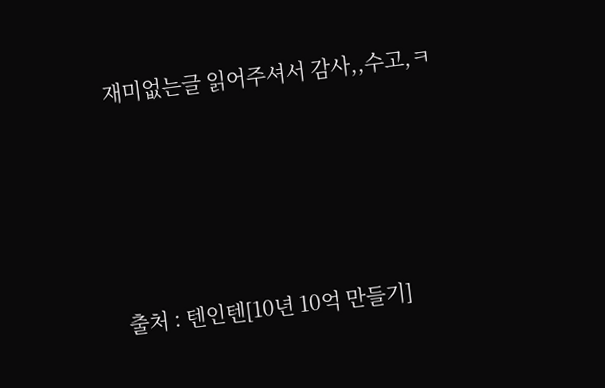재미없는글 읽어주셔서 감사,,수고,ㅋ





출처 : 텐인텐[10년 10억 만들기]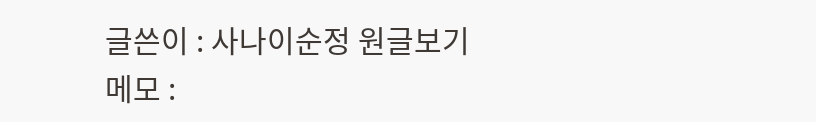글쓴이 : 사나이순정 원글보기
메모 :